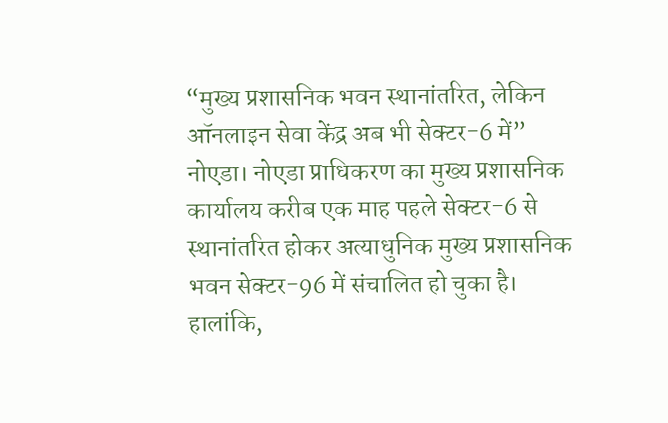“मुख्य प्रशासनिक भवन स्थानांतरित, लेकिन ऑनलाइन सेवा केंद्र अब भी सेक्टर-6 में”
नोएडा। नोएडा प्राधिकरण का मुख्य प्रशासनिक कार्यालय करीब एक माह पहले सेक्टर-6 से स्थानांतरित होकर अत्याधुनिक मुख्य प्रशासनिक भवन सेक्टर-96 में संचालित हो चुका है। हालांकि,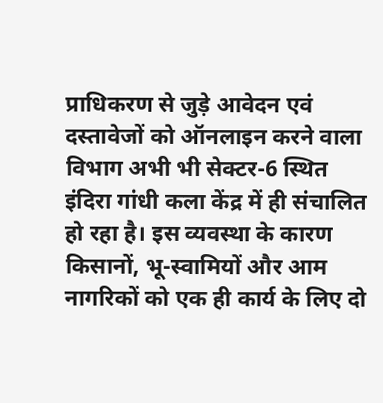प्राधिकरण से जुड़े आवेदन एवं दस्तावेजों को ऑनलाइन करने वाला विभाग अभी भी सेक्टर-6 स्थित इंदिरा गांधी कला केंद्र में ही संचालित हो रहा है। इस व्यवस्था के कारण किसानों, भू-स्वामियों और आम नागरिकों को एक ही कार्य के लिए दो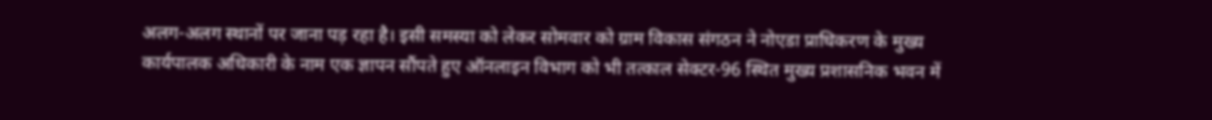अलग-अलग स्थानों पर जाना पड़ रहा है। इसी समस्या को लेकर सोमवार को ग्राम विकास संगठन ने नोएडा प्राधिकरण के मुख्य कार्यपालक अधिकारी के नाम एक ज्ञापन सौंपते हुए ऑनलाइन विभाग को भी तत्काल सेक्टर-96 स्थित मुख्य प्रशासनिक भवन में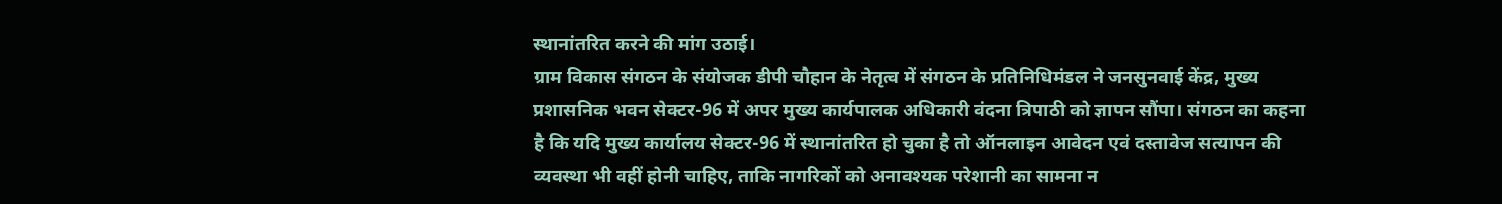स्थानांतरित करने की मांग उठाई।
ग्राम विकास संगठन के संयोजक डीपी चौहान के नेतृत्व में संगठन के प्रतिनिधिमंडल ने जनसुनवाई केंद्र, मुख्य प्रशासनिक भवन सेक्टर-96 में अपर मुख्य कार्यपालक अधिकारी वंदना त्रिपाठी को ज्ञापन सौंपा। संगठन का कहना है कि यदि मुख्य कार्यालय सेक्टर-96 में स्थानांतरित हो चुका है तो ऑनलाइन आवेदन एवं दस्तावेज सत्यापन की व्यवस्था भी वहीं होनी चाहिए, ताकि नागरिकों को अनावश्यक परेशानी का सामना न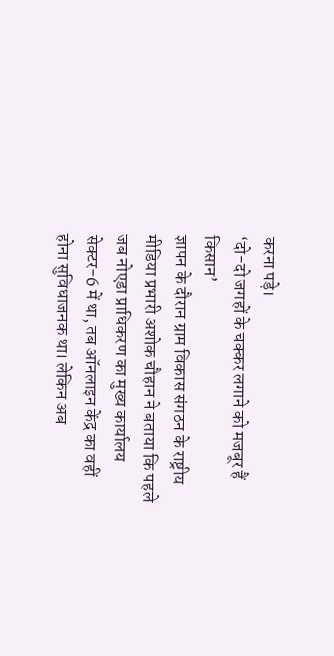करना पड़े।
‘दो-दो जगहों के चक्कर लगाने को मजबूर हैं किसान’
ज्ञापन के दौरान ग्राम विकास संगठन के राष्ट्रीय मीडिया प्रभारी अशोक चौहान ने बताया कि पहले जब नोएडा प्राधिकरण का मुख्य कार्यालय सेक्टर-6 में था, तब ऑनलाइन केंद्र का वहीं होना सुविधाजनक था। लेकिन अब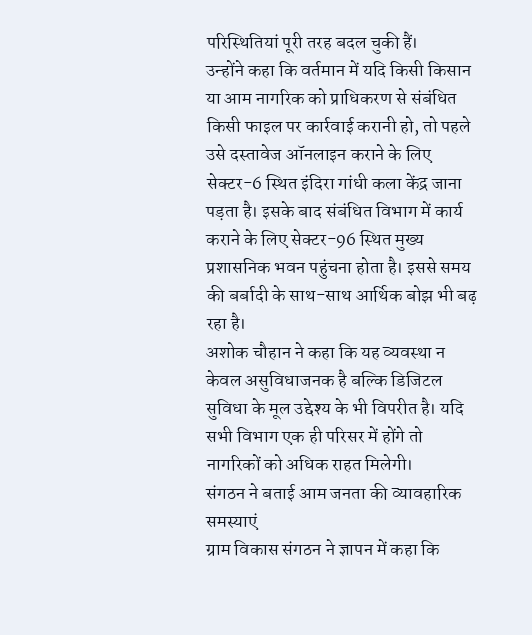परिस्थितियां पूरी तरह बदल चुकी हैं।
उन्होंने कहा कि वर्तमान में यदि किसी किसान या आम नागरिक को प्राधिकरण से संबंधित किसी फाइल पर कार्रवाई करानी हो, तो पहले उसे दस्तावेज ऑनलाइन कराने के लिए सेक्टर-6 स्थित इंदिरा गांधी कला केंद्र जाना पड़ता है। इसके बाद संबंधित विभाग में कार्य कराने के लिए सेक्टर-96 स्थित मुख्य प्रशासनिक भवन पहुंचना होता है। इससे समय की बर्बादी के साथ-साथ आर्थिक बोझ भी बढ़ रहा है।
अशोक चौहान ने कहा कि यह व्यवस्था न केवल असुविधाजनक है बल्कि डिजिटल सुविधा के मूल उद्देश्य के भी विपरीत है। यदि सभी विभाग एक ही परिसर में होंगे तो नागरिकों को अधिक राहत मिलेगी।
संगठन ने बताई आम जनता की व्यावहारिक समस्याएं
ग्राम विकास संगठन ने ज्ञापन में कहा कि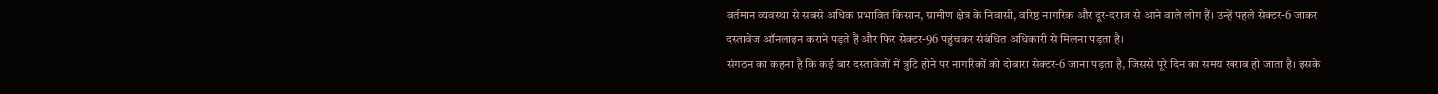वर्तमान व्यवस्था से सबसे अधिक प्रभावित किसान, ग्रामीण क्षेत्र के निवासी, वरिष्ठ नागरिक और दूर-दराज से आने वाले लोग हैं। उन्हें पहले सेक्टर-6 जाकर दस्तावेज ऑनलाइन कराने पड़ते हैं और फिर सेक्टर-96 पहुंचकर संबंधित अधिकारी से मिलना पड़ता है।
संगठन का कहना है कि कई बार दस्तावेजों में त्रुटि होने पर नागरिकों को दोबारा सेक्टर-6 जाना पड़ता है, जिससे पूरे दिन का समय खराब हो जाता है। इसके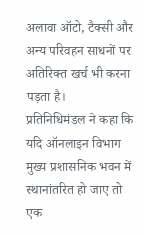अलावा ऑटो, टैक्सी और अन्य परिवहन साधनों पर अतिरिक्त खर्च भी करना पड़ता है।
प्रतिनिधिमंडल ने कहा कि यदि ऑनलाइन विभाग मुख्य प्रशासनिक भवन में स्थानांतरित हो जाए तो एक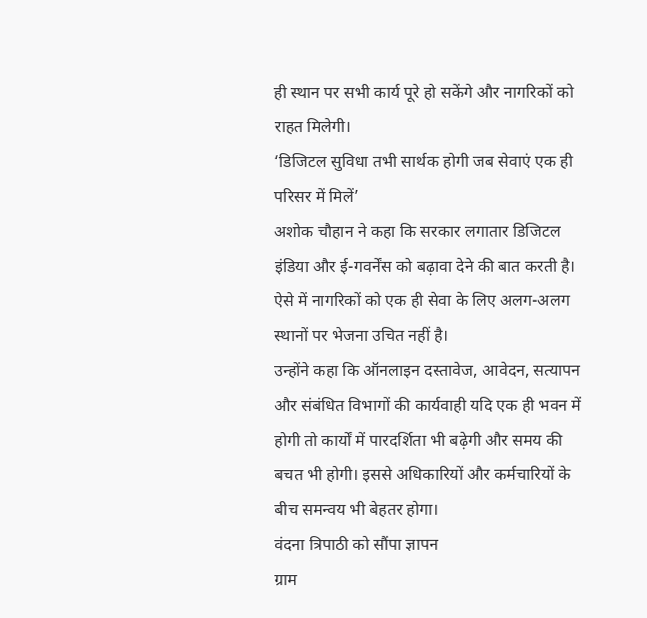ही स्थान पर सभी कार्य पूरे हो सकेंगे और नागरिकों को राहत मिलेगी।
‘डिजिटल सुविधा तभी सार्थक होगी जब सेवाएं एक ही परिसर में मिलें’
अशोक चौहान ने कहा कि सरकार लगातार डिजिटल इंडिया और ई-गवर्नेंस को बढ़ावा देने की बात करती है। ऐसे में नागरिकों को एक ही सेवा के लिए अलग-अलग स्थानों पर भेजना उचित नहीं है।
उन्होंने कहा कि ऑनलाइन दस्तावेज, आवेदन, सत्यापन और संबंधित विभागों की कार्यवाही यदि एक ही भवन में होगी तो कार्यों में पारदर्शिता भी बढ़ेगी और समय की बचत भी होगी। इससे अधिकारियों और कर्मचारियों के बीच समन्वय भी बेहतर होगा।
वंदना त्रिपाठी को सौंपा ज्ञापन
ग्राम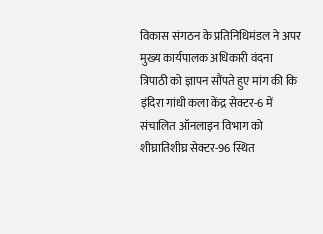विकास संगठन के प्रतिनिधिमंडल ने अपर मुख्य कार्यपालक अधिकारी वंदना त्रिपाठी को ज्ञापन सौंपते हुए मांग की कि इंदिरा गांधी कला केंद्र सेक्टर-6 में संचालित ऑनलाइन विभाग को शीघ्रातिशीघ्र सेक्टर-96 स्थित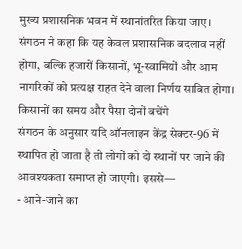मुख्य प्रशासनिक भवन में स्थानांतरित किया जाए।
संगठन ने कहा कि यह केवल प्रशासनिक बदलाव नहीं होगा, बल्कि हजारों किसानों, भू-स्वामियों और आम नागरिकों को प्रत्यक्ष राहत देने वाला निर्णय साबित होगा।
किसानों का समय और पैसा दोनों बचेंगे
संगठन के अनुसार यदि ऑनलाइन केंद्र सेक्टर-96 में स्थापित हो जाता है तो लोगों को दो स्थानों पर जाने की आवश्यकता समाप्त हो जाएगी। इससे—
- आने-जाने का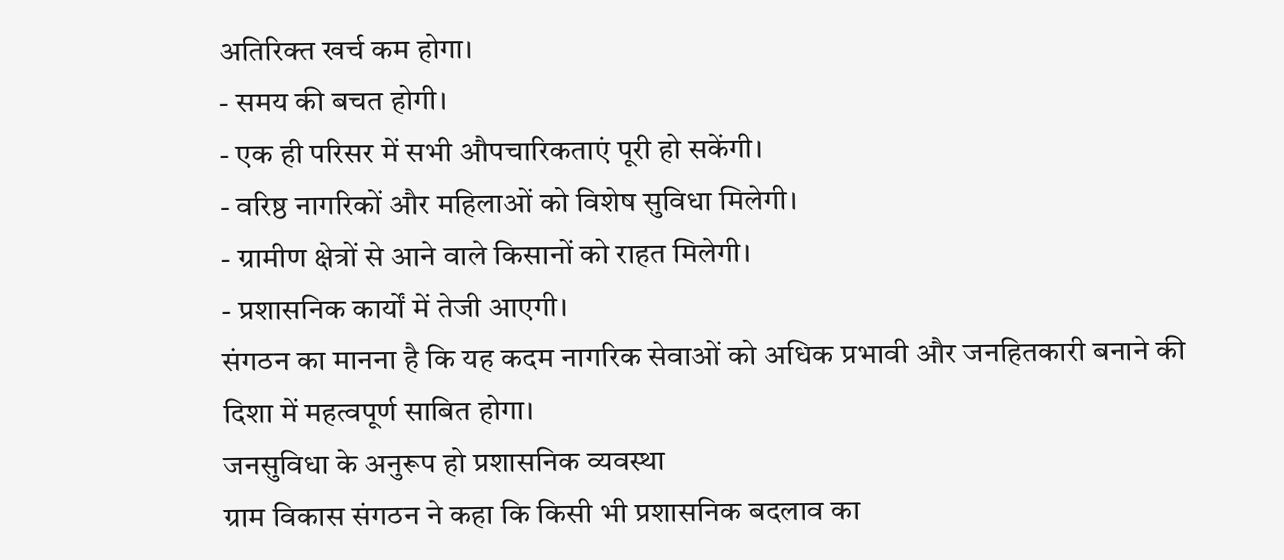अतिरिक्त खर्च कम होगा।
- समय की बचत होगी।
- एक ही परिसर में सभी औपचारिकताएं पूरी हो सकेंगी।
- वरिष्ठ नागरिकों और महिलाओं को विशेष सुविधा मिलेगी।
- ग्रामीण क्षेत्रों से आने वाले किसानों को राहत मिलेगी।
- प्रशासनिक कार्यों में तेजी आएगी।
संगठन का मानना है कि यह कदम नागरिक सेवाओं को अधिक प्रभावी और जनहितकारी बनाने की दिशा में महत्वपूर्ण साबित होगा।
जनसुविधा के अनुरूप हो प्रशासनिक व्यवस्था
ग्राम विकास संगठन ने कहा कि किसी भी प्रशासनिक बदलाव का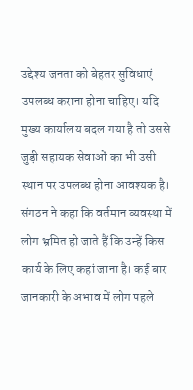उद्देश्य जनता को बेहतर सुविधाएं उपलब्ध कराना होना चाहिए। यदि मुख्य कार्यालय बदल गया है तो उससे जुड़ी सहायक सेवाओं का भी उसी स्थान पर उपलब्ध होना आवश्यक है।
संगठन ने कहा कि वर्तमान व्यवस्था में लोग भ्रमित हो जाते हैं कि उन्हें किस कार्य के लिए कहां जाना है। कई बार जानकारी के अभाव में लोग पहले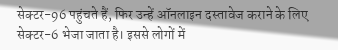सेक्टर-96 पहुंचते हैं, फिर उन्हें ऑनलाइन दस्तावेज कराने के लिए सेक्टर-6 भेजा जाता है। इससे लोगों में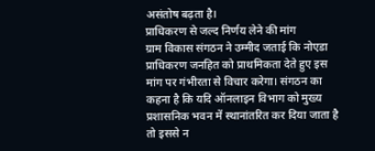असंतोष बढ़ता है।
प्राधिकरण से जल्द निर्णय लेने की मांग
ग्राम विकास संगठन ने उम्मीद जताई कि नोएडा प्राधिकरण जनहित को प्राथमिकता देते हुए इस मांग पर गंभीरता से विचार करेगा। संगठन का कहना है कि यदि ऑनलाइन विभाग को मुख्य प्रशासनिक भवन में स्थानांतरित कर दिया जाता है तो इससे न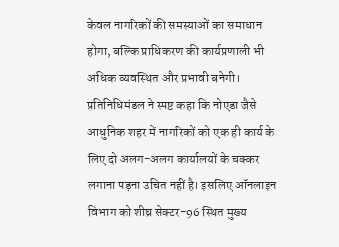केवल नागरिकों की समस्याओं का समाधान होगा, बल्कि प्राधिकरण की कार्यप्रणाली भी अधिक व्यवस्थित और प्रभावी बनेगी।
प्रतिनिधिमंडल ने स्पष्ट कहा कि नोएडा जैसे आधुनिक शहर में नागरिकों को एक ही कार्य के लिए दो अलग-अलग कार्यालयों के चक्कर लगाना पड़ना उचित नहीं है। इसलिए ऑनलाइन विभाग को शीघ्र सेक्टर-96 स्थित मुख्य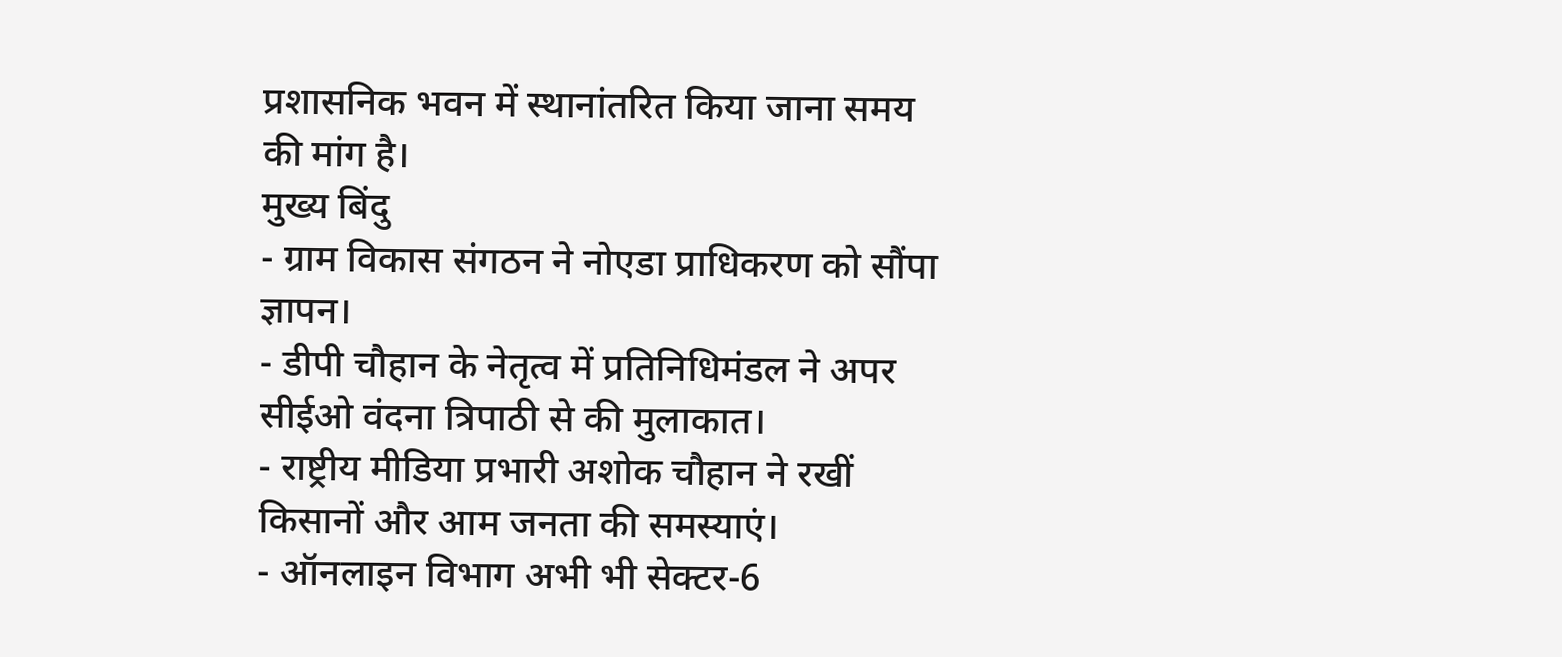प्रशासनिक भवन में स्थानांतरित किया जाना समय की मांग है।
मुख्य बिंदु
- ग्राम विकास संगठन ने नोएडा प्राधिकरण को सौंपा ज्ञापन।
- डीपी चौहान के नेतृत्व में प्रतिनिधिमंडल ने अपर सीईओ वंदना त्रिपाठी से की मुलाकात।
- राष्ट्रीय मीडिया प्रभारी अशोक चौहान ने रखीं किसानों और आम जनता की समस्याएं।
- ऑनलाइन विभाग अभी भी सेक्टर-6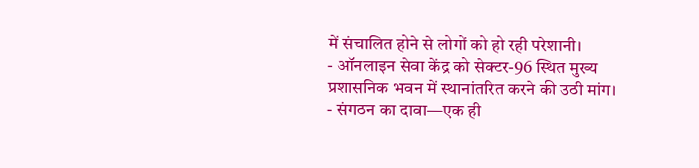में संचालित होने से लोगों को हो रही परेशानी।
- ऑनलाइन सेवा केंद्र को सेक्टर-96 स्थित मुख्य प्रशासनिक भवन में स्थानांतरित करने की उठी मांग।
- संगठन का दावा—एक ही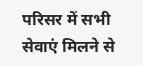परिसर में सभी सेवाएं मिलने से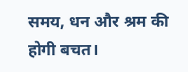समय, धन और श्रम की होगी बचत।